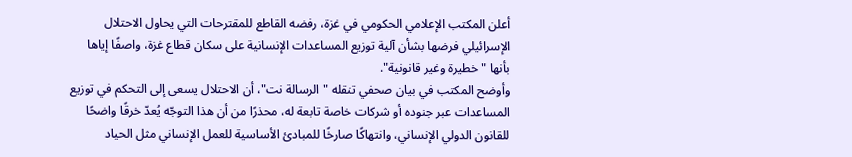أعلن المكتب الإعلامي الحكومي في غزة، رفضه القاطع للمقترحات التي يحاول الاحتلال الإسرائيلي فرضها بشأن آلية توزيع المساعدات الإنسانية على سكان قطاع غزة، واصفًا إياها بأنها "خطيرة وغير قانونية".
وأوضح المكتب في بيان صحفي تنقله "الرسالة نت"، أن الاحتلال يسعى إلى التحكم في توزيع المساعدات عبر جنوده أو شركات خاصة تابعة له، محذرًا من أن هذا التوجّه يُعدّ خرقًا واضحًا للقانون الدولي الإنساني، وانتهاكًا صارخًا للمبادئ الأساسية للعمل الإنساني مثل الحياد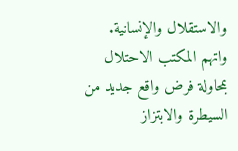والاستقلال والإنسانية.
واتهم المكتب الاحتلال بمحاولة فرض واقع جديد من السيطرة والابتزاز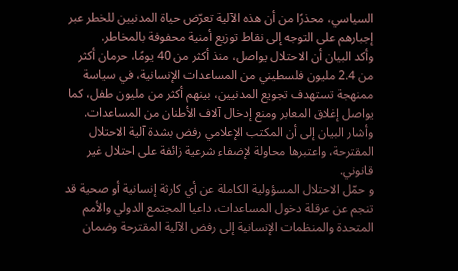السياسي، محذرًا من أن هذه الآلية تعرّض حياة المدنيين للخطر عبر إجبارهم على التوجه إلى نقاط توزيع أمنية محفوفة بالمخاطر.
وأكد البيان أن الاحتلال يواصل، منذ أكثر من 40 يومًا، حرمان أكثر من 2.4 مليون فلسطيني من المساعدات الإنسانية، في سياسة ممنهجة تستهدف تجويع المدنيين، بينهم أكثر من مليون طفل، كما يواصل إغلاق المعابر ومنع إدخال آلاف الأطنان من المساعدات.
وأشار البيان إلى أن المكتب الإعلامي رفض بشدة آلية الاحتلال المقترحة، واعتبرها محاولة لإضفاء شرعية زائفة على احتلال غير قانوني.
و حمّل الاحتلال المسؤولية الكاملة عن أي كارثة إنسانية أو صحية قد تنجم عن عرقلة دخول المساعدات، داعيا المجتمع الدولي والأمم المتحدة والمنظمات الإنسانية إلى رفض الآلية المقترحة وضمان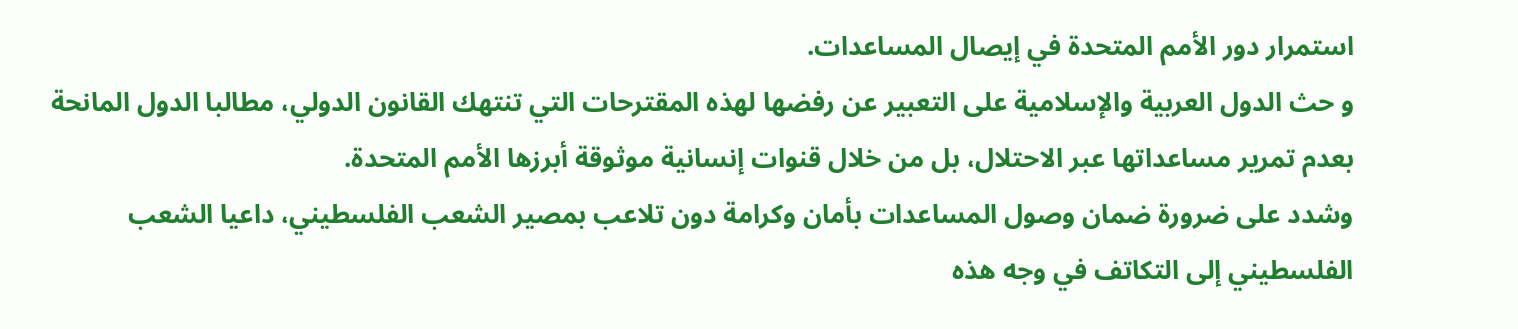استمرار دور الأمم المتحدة في إيصال المساعدات.
و حث الدول العربية والإسلامية على التعبير عن رفضها لهذه المقترحات التي تنتهك القانون الدولي، مطالبا الدول المانحة بعدم تمرير مساعداتها عبر الاحتلال، بل من خلال قنوات إنسانية موثوقة أبرزها الأمم المتحدة.
وشدد على ضرورة ضمان وصول المساعدات بأمان وكرامة دون تلاعب بمصير الشعب الفلسطيني، داعيا الشعب الفلسطيني إلى التكاتف في وجه هذه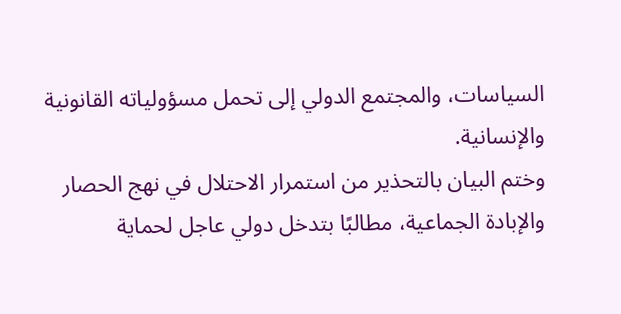السياسات، والمجتمع الدولي إلى تحمل مسؤولياته القانونية والإنسانية.
وختم البيان بالتحذير من استمرار الاحتلال في نهج الحصار والإبادة الجماعية، مطالبًا بتدخل دولي عاجل لحماية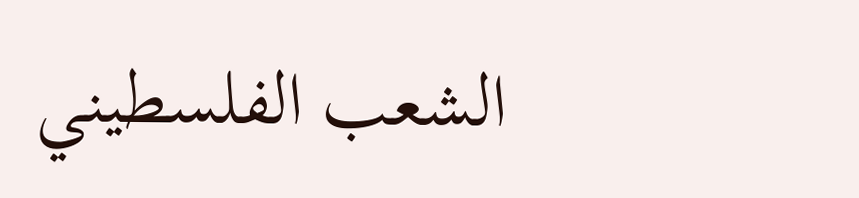الشعب الفلسطيني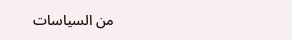من السياسات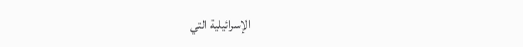الإسرائيلية التي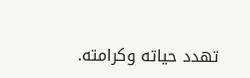تهدد حياته وكرامته.